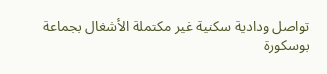تواصل ودادية سكنية غير مكتملة الأشغال بجماعة بوسكورة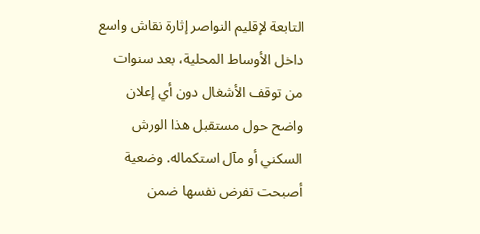التابعة لإقليم النواصر إثارة نقاش واسع داخل الأوساط المحلية، بعد سنوات من توقف الأشغال دون أي إعلان واضح حول مستقبل هذا الورش السكني أو مآل استكماله. وضعية أصبحت تفرض نفسها ضمن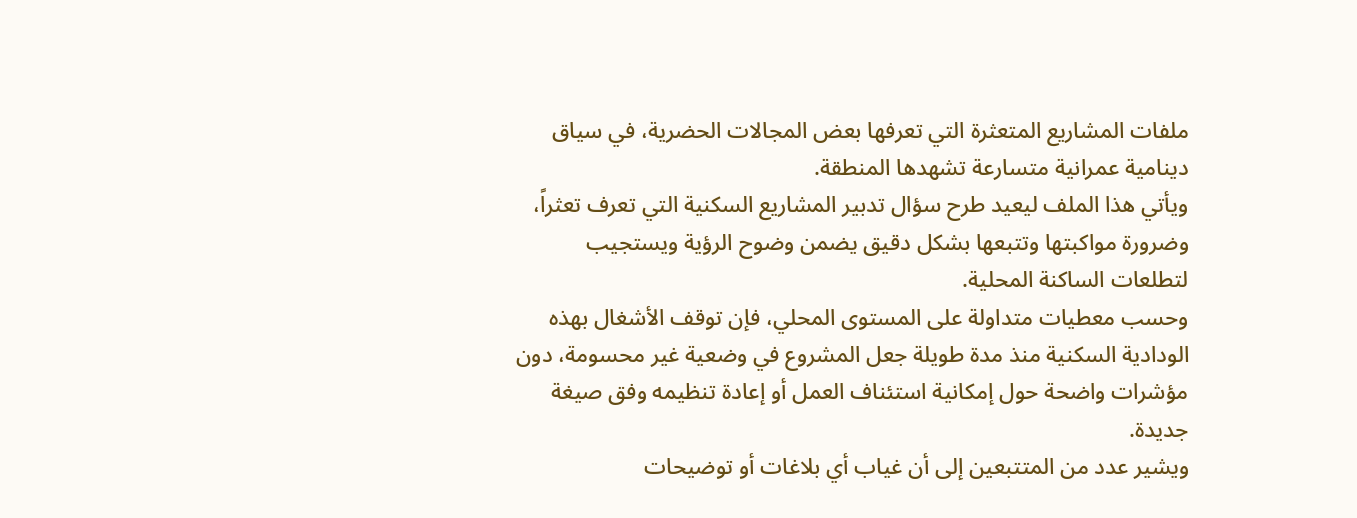ملفات المشاريع المتعثرة التي تعرفها بعض المجالات الحضرية، في سياق دينامية عمرانية متسارعة تشهدها المنطقة.
ويأتي هذا الملف ليعيد طرح سؤال تدبير المشاريع السكنية التي تعرف تعثراً، وضرورة مواكبتها وتتبعها بشكل دقيق يضمن وضوح الرؤية ويستجيب لتطلعات الساكنة المحلية.
وحسب معطيات متداولة على المستوى المحلي، فإن توقف الأشغال بهذه الودادية السكنية منذ مدة طويلة جعل المشروع في وضعية غير محسومة، دون مؤشرات واضحة حول إمكانية استئناف العمل أو إعادة تنظيمه وفق صيغة جديدة.
ويشير عدد من المتتبعين إلى أن غياب أي بلاغات أو توضيحات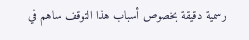رسمية دقيقة بخصوص أسباب هذا التوقف ساهم في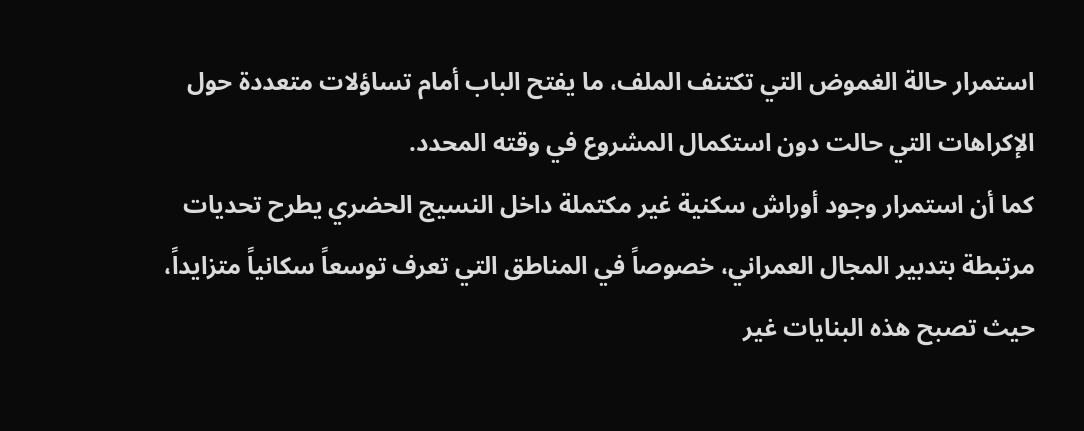استمرار حالة الغموض التي تكتنف الملف، ما يفتح الباب أمام تساؤلات متعددة حول الإكراهات التي حالت دون استكمال المشروع في وقته المحدد.
كما أن استمرار وجود أوراش سكنية غير مكتملة داخل النسيج الحضري يطرح تحديات مرتبطة بتدبير المجال العمراني، خصوصاً في المناطق التي تعرف توسعاً سكانياً متزايداً، حيث تصبح هذه البنايات غير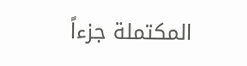المكتملة جزءاً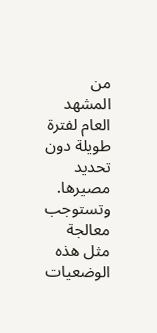من المشهد العام لفترة طويلة دون تحديد مصيرها.
وتستوجب معالجة مثل هذه الوضعيات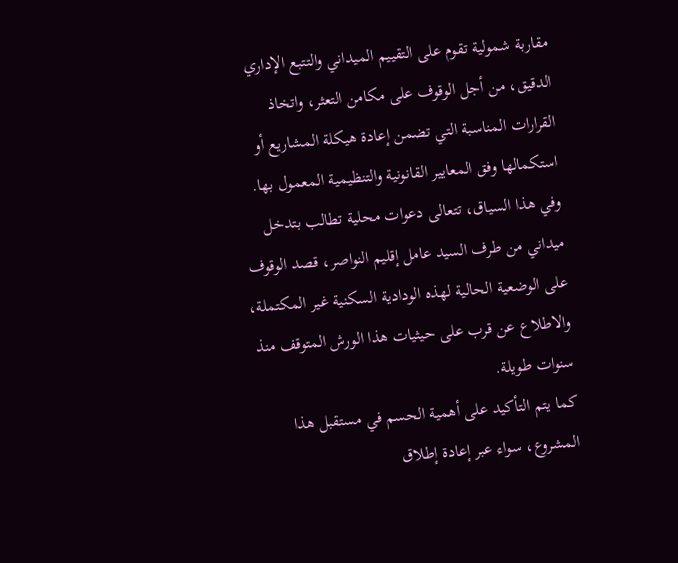مقاربة شمولية تقوم على التقييم الميداني والتتبع الإداري الدقيق، من أجل الوقوف على مكامن التعثر، واتخاذ القرارات المناسبة التي تضمن إعادة هيكلة المشاريع أو استكمالها وفق المعايير القانونية والتنظيمية المعمول بها.
وفي هذا السياق، تتعالى دعوات محلية تطالب بتدخل ميداني من طرف السيد عامل إقليم النواصر، قصد الوقوف على الوضعية الحالية لهذه الودادية السكنية غير المكتملة، والاطلاع عن قرب على حيثيات هذا الورش المتوقف منذ سنوات طويلة.
كما يتم التأكيد على أهمية الحسم في مستقبل هذا المشروع، سواء عبر إعادة إطلاق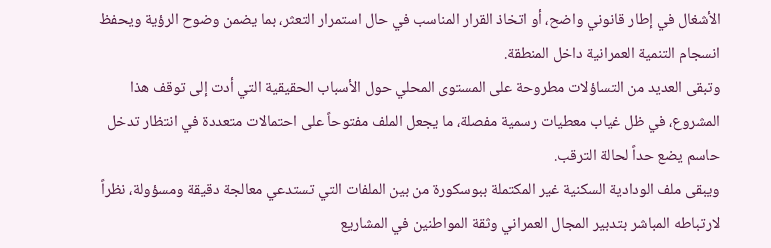الأشغال في إطار قانوني واضح، أو اتخاذ القرار المناسب في حال استمرار التعثر، بما يضمن وضوح الرؤية ويحفظ انسجام التنمية العمرانية داخل المنطقة.
وتبقى العديد من التساؤلات مطروحة على المستوى المحلي حول الأسباب الحقيقية التي أدت إلى توقف هذا المشروع، في ظل غياب معطيات رسمية مفصلة، ما يجعل الملف مفتوحاً على احتمالات متعددة في انتظار تدخل حاسم يضع حداً لحالة الترقب.
ويبقى ملف الودادية السكنية غير المكتملة ببوسكورة من بين الملفات التي تستدعي معالجة دقيقة ومسؤولة، نظراً لارتباطه المباشر بتدبير المجال العمراني وثقة المواطنين في المشاريع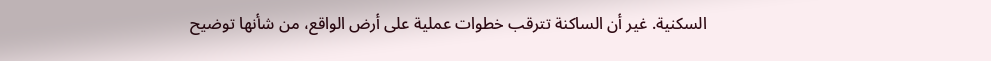السكنية. غير أن الساكنة تترقب خطوات عملية على أرض الواقع، من شأنها توضيح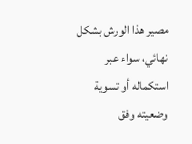مصير هذا الورش بشكل نهائي، سواء عبر استكماله أو تسوية وضعيته وفق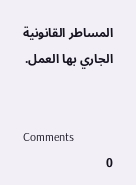المساطر القانونية الجاري بها العمل.


Comments
0